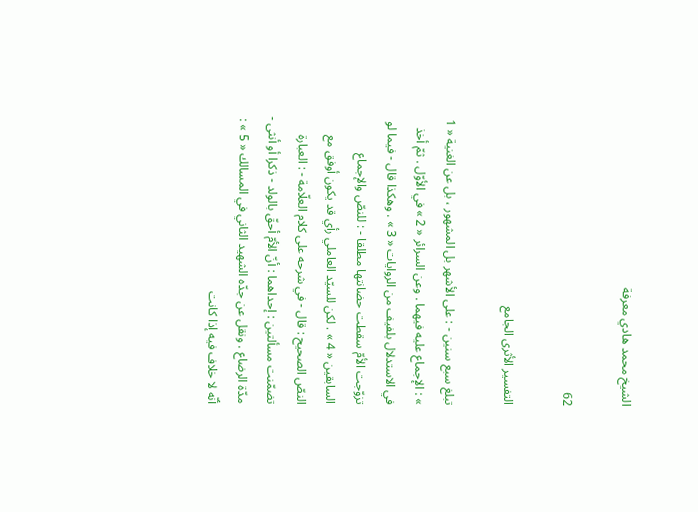الشيخ محمد هادي معرفة

62

التفسير الأثرى الجامع

تبلغ سبع سنين - : على الأشهر بل المشهور ، بل عن الغنية « 1 » : الإجماع عليه فيهما . وعن السرائر « 2 » في الأوّل . ثمّ أخذ في الاستدلال بلفيف من الروايات « 3 » . وهكذا قال - فيما لو تزوّجت الأمّ سقطت حضانتها مطلقا - : للنصّ والإجماع السابقين « 4 » . لكن للسيّد العاملي رأي قد يكون أوفق مع النصّ الصحيح : قال - في شرحه على كلام العلّامة - : العبارة تضمّنت مسألتين : إحداهما : أنّ الأمّ أحقّ بالولد - ذكرا أو أنثى - مدّة الرضاع . ونقل عن جدّه الشهيد الثاني في المسالك « 5 » : أنّه لا خلاف فيه إذا كانت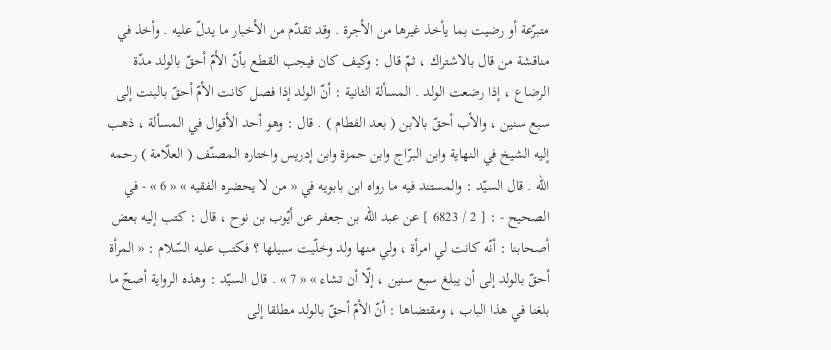متبرّعة أو رضيت بما يأخذ غيرها من الأجرة . وقد تقدّم من الأخبار ما يدلّ عليه . وأخذ في مناقشة من قال بالاشتراك ، ثمّ قال : وكيف كان فيجب القطع بأنّ الأمّ أحقّ بالولد مدّة الرضاع ، إذا رضعت الولد . المسألة الثانية : أنّ الولد إذا فصل كانت الأمّ أحقّ بالبنت إلى سبع سنين ، والأب أحقّ بالابن ( بعد الفطام ) . قال : وهو أحد الأقوال في المسألة ، ذهب إليه الشيخ في النهاية وابن البرّاج وابن حمزة وابن إدريس واختاره المصنّف ( العلّامة ) رحمه اللّه . قال السيّد : والمستند فيه ما رواه ابن بابويه في « من لا يحضره الفقيه » « 6 » - في الصحيح - : [ 2 / 6823 ] عن عبد اللّه بن جعفر عن أيّوب بن نوح ، قال : كتب إليه بعض أصحابنا : أنّه كانت لي امرأة ، ولي منها ولد وخلّيت سبيلها ؟ فكتب عليه السّلام : « المرأة أحقّ بالولد إلى أن يبلغ سبع سنين ، إلّا أن تشاء » « 7 » . قال السيّد : وهذه الرواية أصحّ ما بلغنا في هذا الباب ، ومقتضاها : أنّ الأمّ أحقّ بالولد مطلقا إلى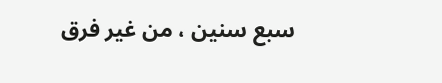سبع سنين ، من غير فرق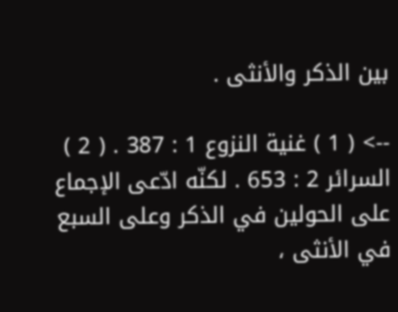بين الذكر والأنثى .

--> ( 1 ) غنية النزوع 1 : 387 . ( 2 ) السرائر 2 : 653 . لكنّه ادّعى الإجماع على الحولين في الذكر وعلى السبع في الأنثى ،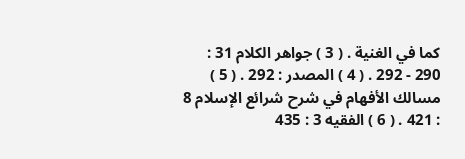كما في الغنية . ( 3 ) جواهر الكلام 31 : 290 - 292 . ( 4 ) المصدر : 292 . ( 5 ) مسالك الأفهام في شرح شرائع الإسلام 8 : 421 . ( 6 ) الفقيه 3 : 435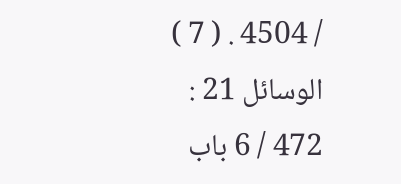/ 4504 . ( 7 ) الوسائل 21 : 472 / 6 باب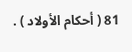81 ( أحكام الأولاد ) .